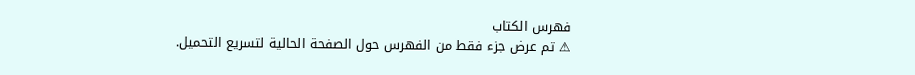فهرس الكتاب
⚠ تم عرض جزء فقط من الفهرس حول الصفحة الحالية لتسريع التحميل.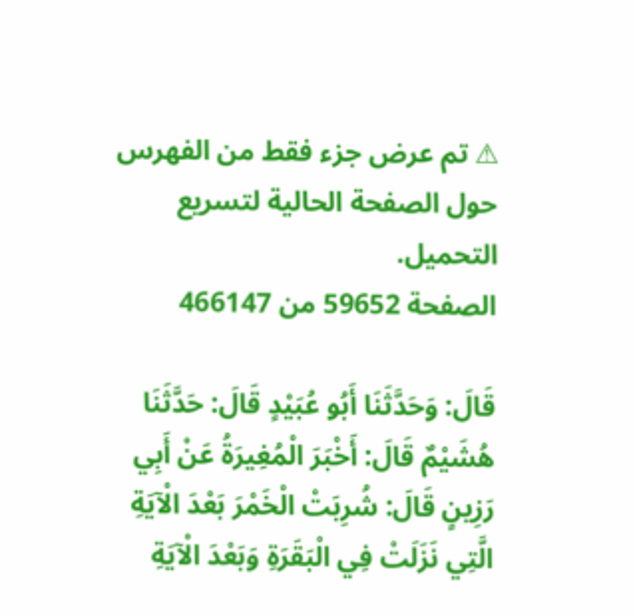⚠ تم عرض جزء فقط من الفهرس حول الصفحة الحالية لتسريع التحميل.
الصفحة 59652 من 466147

قَالَ: وَحَدَّثَنَا أَبُو عُبَيْدٍ قَالَ: حَدَّثَنَا هُشَيْمٌ قَالَ: أَخْبَرَ الْمُغِيرَةُ عَنْ أَبِي رَزِينٍ قَالَ: شُرِبَتْ الْخَمْرَ بَعْدَ الْآيَةِ الَّتِي نَزَلَتْ فِي الْبَقَرَةِ وَبَعْدَ الْآيَةِ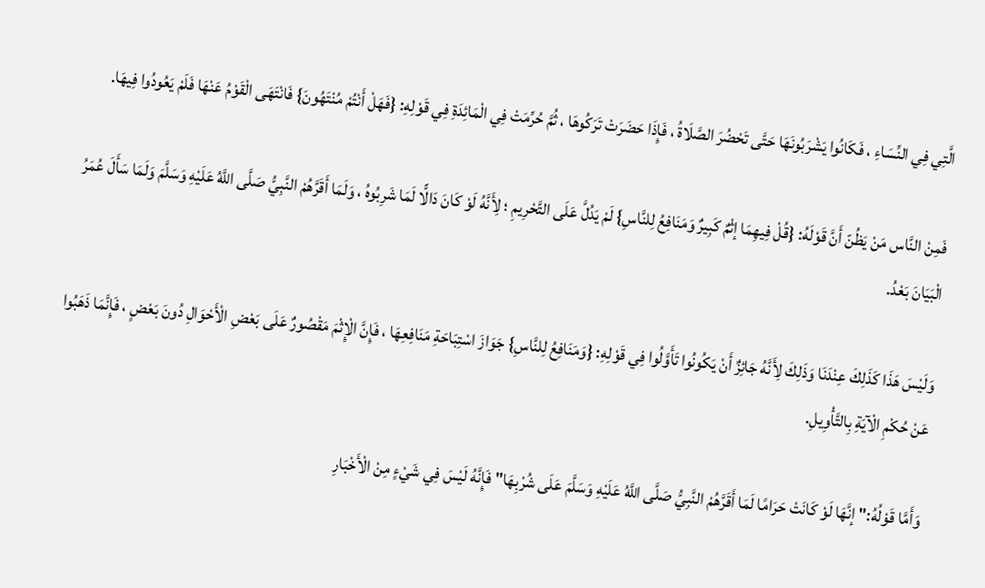الَّتِي فِي النِّسَاءِ ، فَكَانُوا يَشْرَبُونَهَا حَتَّى تَحْضُرَ الصَّلَاةُ ، فَإِذَا حَضَرَتْ تَرَكُوهَا ، ثُمَّ حُرِّمَتْ فِي الْمَائِدَةِ فِي قَوْلِهِ: {فَهَلْ أَنْتُمْ مُنْتَهُونَ} فَانْتَهَى الْقَوْمُ عَنْهَا فَلَمْ يَعُودُوا فِيهَا.

فَمِنْ النَّاس مَنْ يَظُنّ أَنَّ قَوْلَهُ: {قُلْ فِيهِمَا إثْمٌ كَبِيرٌ وَمَنَافِعُ لِلنَّاسِ} لَمْ يَدُلَّ عَلَى التَّحْرِيمِ ؛ لِأَنَّهُ لَوْ كَانَ دَالًّا لَمَا شَرِبُوهُ ، وَلَمَا أَقَرَّهُمْ النَّبِيُّ صَلَّى اللَّهُ عَلَيْهِ وَسَلَّمَ وَلَمَا سَأَلَ عُمَرُ الْبَيَانَ بَعْدُ.

وَلَيْسَ هَذَا كَذَلِكَ عِنْدَنَا وَذَلِكَ لِأَنَّهُ جَائِزٌ أَنْ يَكُونُوا تَأَوَّلُوا فِي قَوْلِهِ: {وَمَنَافِعُ لِلنَّاسِ} جَوَازَ اسْتِبَاحَةِ مَنَافِعِهَا ، فَإِنَّ الْإِثْمَ مَقْصُورٌ عَلَى بَعْضِ الْأَحْوَالِ دُونَ بَعْضٍ ، فَإِنَّمَا ذَهَبُوا عَنْ حُكْمِ الْآيَةِ بِالتَّأْوِيلِ.

وَأَمَّا قَوْلُهُ:"إنَّهَا لَوْ كَانَتْ حَرَامًا لَمَا أَقَرَّهُمْ النَّبِيُّ صَلَّى اللَّهُ عَلَيْهِ وَسَلَّمَ عَلَى شُرْبِهَا"فَإِنَّهُ لَيْسَ فِي شَيْءٍ مِنْ الْأَخْبَارِ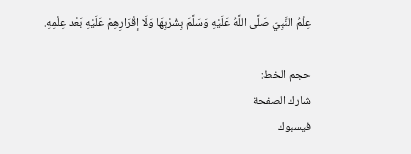عِلْمُ النَّبِيّ صَلَّى اللَّهُ عَلَيْهِ وَسَلَّمَ بِشُرْبِهَا وَلَا إقْرَارِهِمْ عَلَيْهِ بَعْد عِلْمِهِ.

حجم الخط:
شارك الصفحة
فيسبوك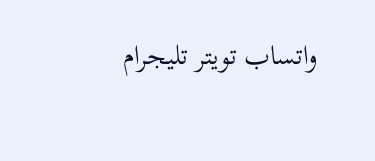واتساب تويتر تليجرام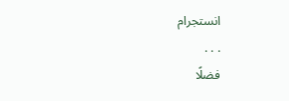انستجرام
. . .
فضلًا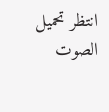انتظر تحميل الصوت